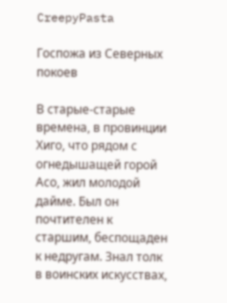CreepyPasta

Госпожа из Северных покоев

В старые-старые времена, в провинции Хиго, что рядом с огнедышащей горой Асо, жил молодой дайме. Был он почтителен к старшим, беспощаден к недругам. Знал толк в воинских искусствах,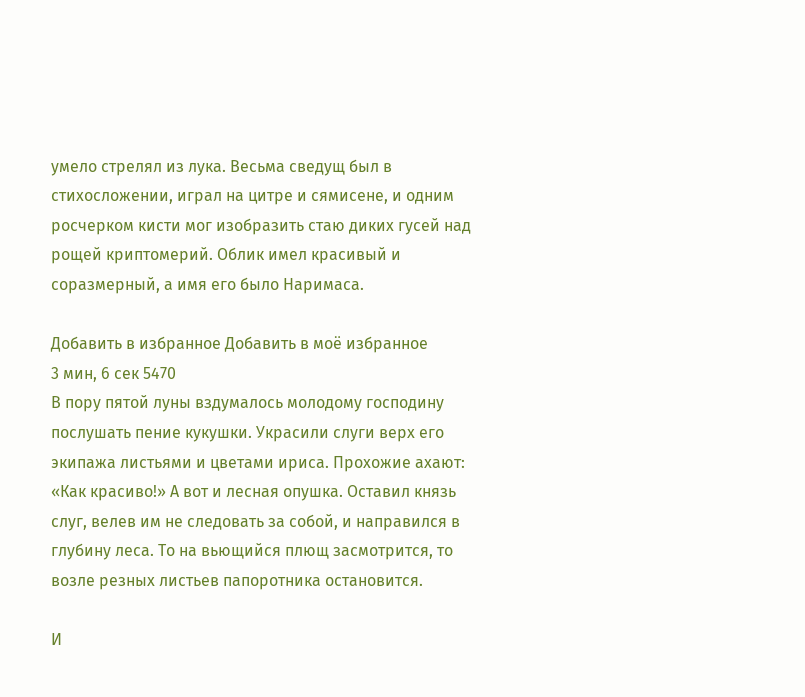умело стрелял из лука. Весьма сведущ был в стихосложении, играл на цитре и сямисене, и одним росчерком кисти мог изобразить стаю диких гусей над рощей криптомерий. Облик имел красивый и соразмерный, а имя его было Наримаса.

Добавить в избранное Добавить в моё избранное
3 мин, 6 сек 5470
В пору пятой луны вздумалось молодому господину послушать пение кукушки. Украсили слуги верх его экипажа листьями и цветами ириса. Прохожие ахают: «Как красиво!» А вот и лесная опушка. Оставил князь слуг, велев им не следовать за собой, и направился в глубину леса. То на вьющийся плющ засмотрится, то возле резных листьев папоротника остановится.

И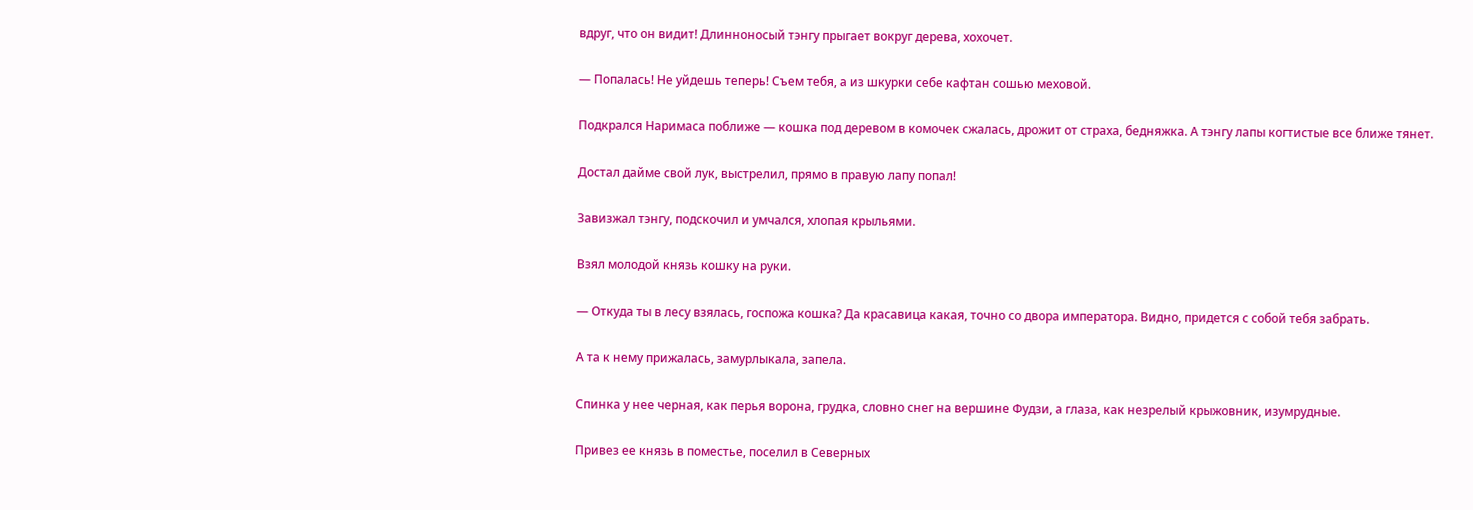вдруг, что он видит! Длинноносый тэнгу прыгает вокруг дерева, хохочет.

— Попалась! Не уйдешь теперь! Съем тебя, а из шкурки себе кафтан сошью меховой.

Подкрался Наримаса поближе — кошка под деревом в комочек сжалась, дрожит от страха, бедняжка. А тэнгу лапы когтистые все ближе тянет.

Достал дайме свой лук, выстрелил, прямо в правую лапу попал!

Завизжал тэнгу, подскочил и умчался, хлопая крыльями.

Взял молодой князь кошку на руки.

— Откуда ты в лесу взялась, госпожа кошка? Да красавица какая, точно со двора императора. Видно, придется с собой тебя забрать.

А та к нему прижалась, замурлыкала, запела.

Спинка у нее черная, как перья ворона, грудка, словно снег на вершине Фудзи, а глаза, как незрелый крыжовник, изумрудные.

Привез ее князь в поместье, поселил в Северных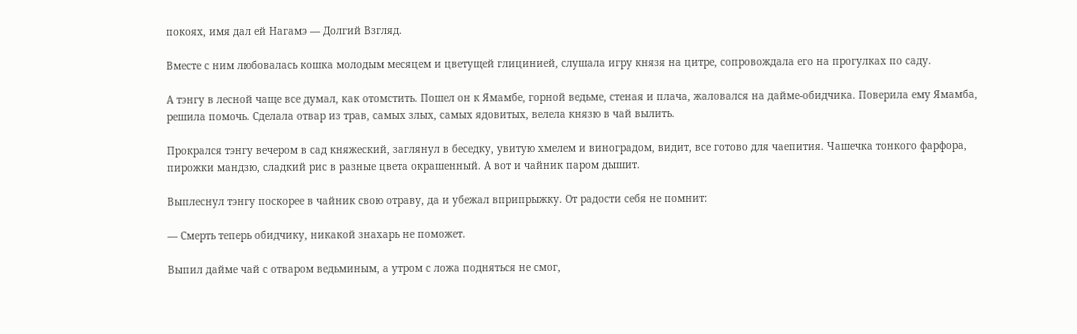покоях, имя дал ей Нагамэ — Долгий Взгляд.

Вместе с ним любовалась кошка молодым месяцем и цветущей глицинией, слушала игру князя на цитре, сопровождала его на прогулках по саду.

А тэнгу в лесной чаще все думал, как отомстить. Пошел он к Ямамбе, горной ведьме, стеная и плача, жаловался на дайме-обидчика. Поверила ему Ямамба, решила помочь. Сделала отвар из трав, самых злых, самых ядовитых, велела князю в чай вылить.

Прокрался тэнгу вечером в сад княжеский, заглянул в беседку, увитую хмелем и виноградом, видит, все готово для чаепития. Чашечка тонкого фарфора, пирожки мандзю, сладкий рис в разные цвета окрашенный. А вот и чайник паром дышит.

Выплеснул тэнгу поскорее в чайник свою отраву, да и убежал вприпрыжку. От радости себя не помнит:

— Смерть теперь обидчику, никакой знахарь не поможет.

Выпил дайме чай с отваром ведьминым, а утром с ложа подняться не смог,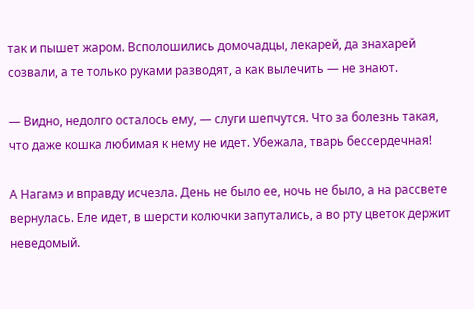так и пышет жаром. Всполошились домочадцы, лекарей, да знахарей созвали, а те только руками разводят, а как вылечить — не знают.

— Видно, недолго осталось ему, — слуги шепчутся. Что за болезнь такая, что даже кошка любимая к нему не идет. Убежала, тварь бессердечная!

А Нагамэ и вправду исчезла. День не было ее, ночь не было, а на рассвете вернулась. Еле идет, в шерсти колючки запутались, а во рту цветок держит неведомый.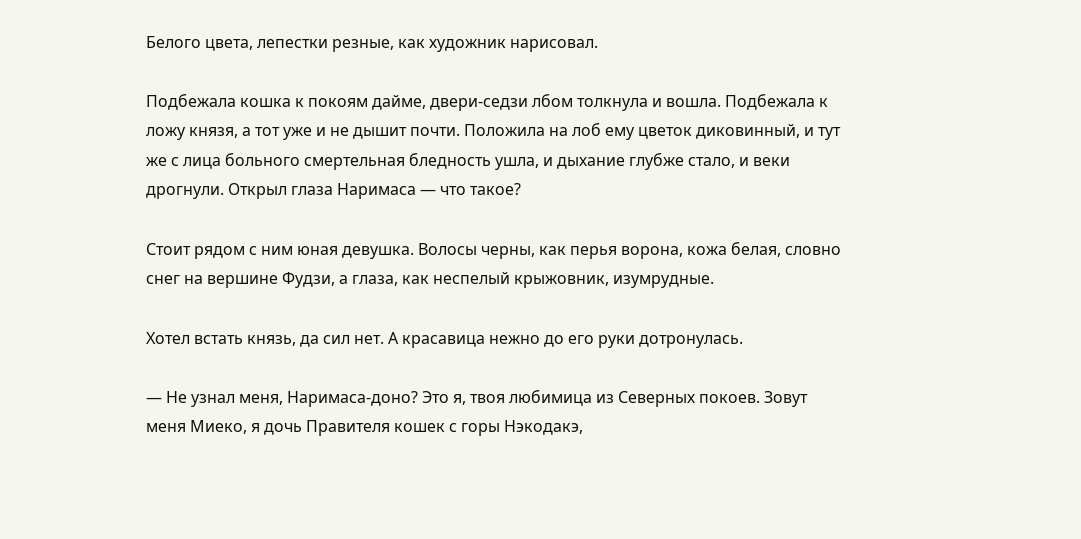Белого цвета, лепестки резные, как художник нарисовал.

Подбежала кошка к покоям дайме, двери-седзи лбом толкнула и вошла. Подбежала к ложу князя, а тот уже и не дышит почти. Положила на лоб ему цветок диковинный, и тут же с лица больного смертельная бледность ушла, и дыхание глубже стало, и веки дрогнули. Открыл глаза Наримаса — что такое?

Стоит рядом с ним юная девушка. Волосы черны, как перья ворона, кожа белая, словно снег на вершине Фудзи, а глаза, как неспелый крыжовник, изумрудные.

Хотел встать князь, да сил нет. А красавица нежно до его руки дотронулась.

— Не узнал меня, Наримаса-доно? Это я, твоя любимица из Северных покоев. Зовут меня Миеко, я дочь Правителя кошек с горы Нэкодакэ,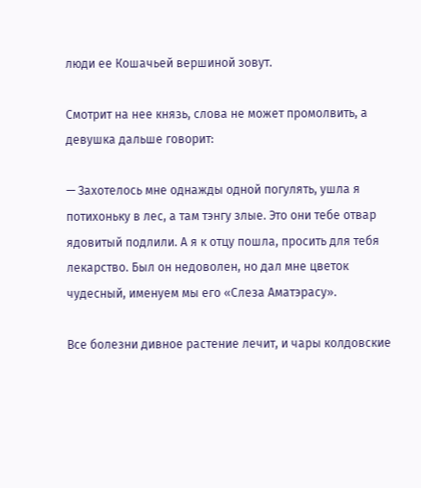люди ее Кошачьей вершиной зовут.

Смотрит на нее князь, слова не может промолвить, а девушка дальше говорит:

— Захотелось мне однажды одной погулять, ушла я потихоньку в лес, а там тэнгу злые. Это они тебе отвар ядовитый подлили. А я к отцу пошла, просить для тебя лекарство. Был он недоволен, но дал мне цветок чудесный, именуем мы его «Слеза Аматэрасу».

Все болезни дивное растение лечит, и чары колдовские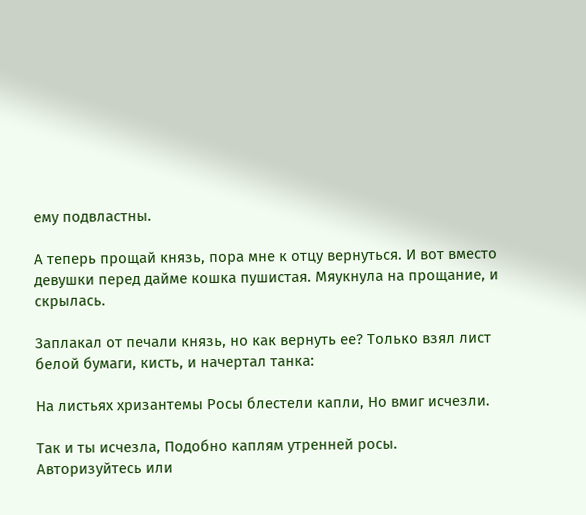ему подвластны.

А теперь прощай князь, пора мне к отцу вернуться. И вот вместо девушки перед дайме кошка пушистая. Мяукнула на прощание, и скрылась.

Заплакал от печали князь, но как вернуть ее? Только взял лист белой бумаги, кисть, и начертал танка:

На листьях хризантемы Росы блестели капли, Но вмиг исчезли.

Так и ты исчезла, Подобно каплям утренней росы.
Авторизуйтесь или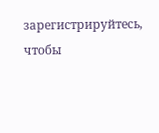зарегистрируйтесь, чтобы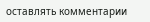оставлять комментарии